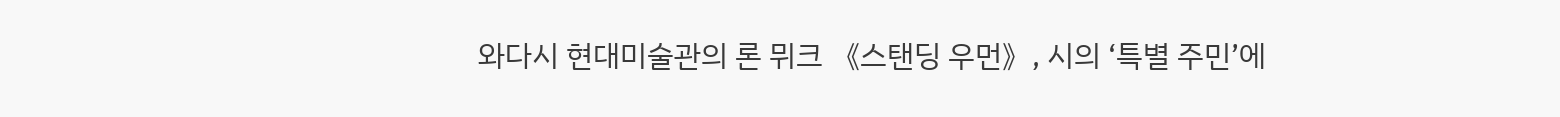와다시 현대미술관의 론 뮈크 《스탠딩 우먼》, 시의 ‘특별 주민’에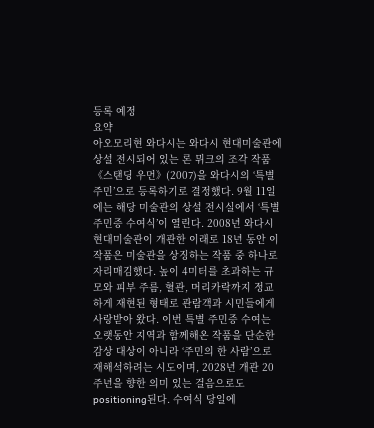등록 예정
요약
아오모리현 와다시는 와다시 현대미술관에 상설 전시되어 있는 론 뮈크의 조각 작품 《스탠딩 우먼》(2007)을 와다시의 ‘특별 주민’으로 등록하기로 결정했다. 9월 11일에는 해당 미술관의 상설 전시실에서 ‘특별 주민증 수여식’이 열린다. 2008년 와다시 현대미술관이 개관한 이래로 18년 동안 이 작품은 미술관을 상징하는 작품 중 하나로 자리매김했다. 높이 4미터를 초과하는 규모와 피부 주름, 혈관, 머리카락까지 정교하게 재현된 형태로 관람객과 시민들에게 사랑받아 왔다. 이번 특별 주민증 수여는 오랫동안 지역과 함께해온 작품을 단순한 감상 대상이 아니라 ‘주민의 한 사람’으로 재해석하려는 시도이며, 2028년 개관 20주년을 향한 의미 있는 걸음으로도 positioning된다. 수여식 당일에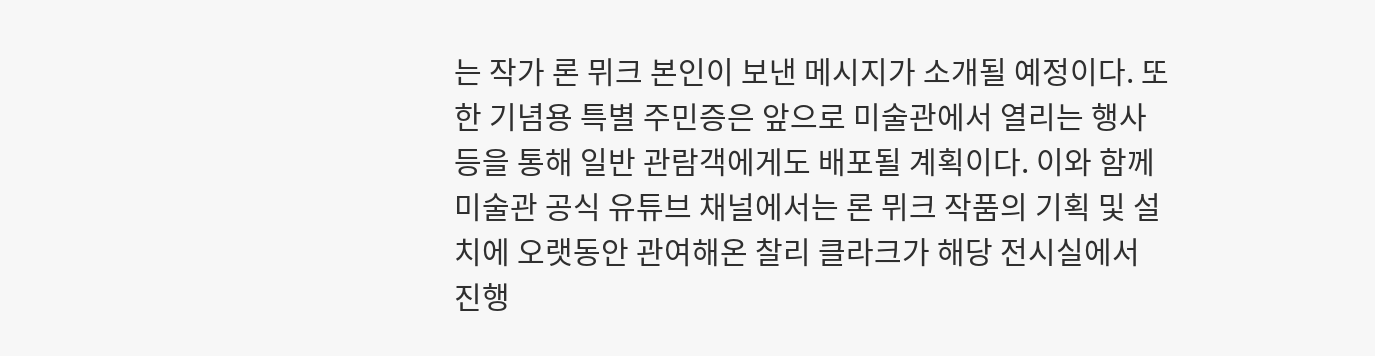는 작가 론 뮈크 본인이 보낸 메시지가 소개될 예정이다. 또한 기념용 특별 주민증은 앞으로 미술관에서 열리는 행사 등을 통해 일반 관람객에게도 배포될 계획이다. 이와 함께 미술관 공식 유튜브 채널에서는 론 뮈크 작품의 기획 및 설치에 오랫동안 관여해온 찰리 클라크가 해당 전시실에서 진행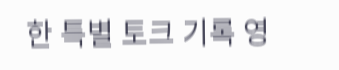한 특별 토크 기록 영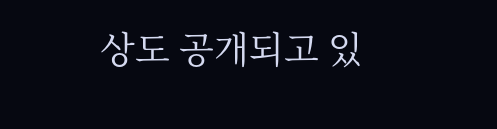상도 공개되고 있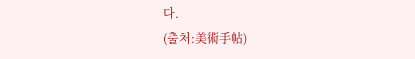다.
(출처:美術手帖)